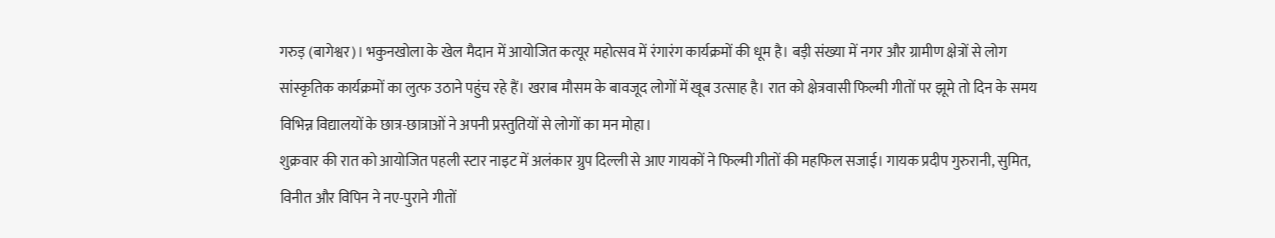गरुड़ (बागेश्वर)। भकुनखोला के खेल मैदान में आयोजित कत्यूर महोत्सव में रंगारंग कार्यक्रमों की धूम है। बड़ी संख्या में नगर और ग्रामीण क्षेत्रों से लोग सांस्कृतिक कार्यक्रमों का लुत्फ उठाने पहुंच रहे हैं। खराब मौसम के बावजूद लोगों में खूब उत्साह है। रात को क्षेत्रवासी फिल्मी गीतों पर झूमे तो दिन के समय विभिन्न विद्यालयों के छात्र-छात्राओं ने अपनी प्रस्तुतियों से लोगों का मन मोहा।
शुक्रवार की रात को आयोजित पहली स्टार नाइट में अलंकार ग्रुप दिल्ली से आए गायकों ने फिल्मी गीतों की महफिल सजाई। गायक प्रदीप गुरुरानी, सुमित, विनीत और विपिन ने नए-पुराने गीतों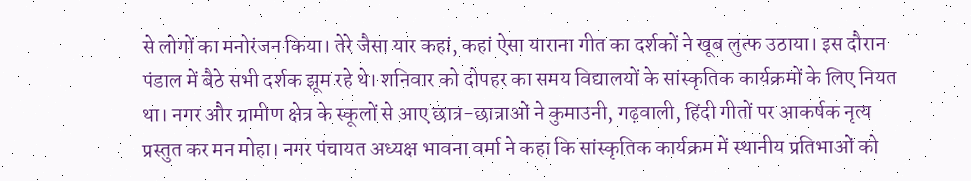से लोगों का मनोरंजन किया। तेरे जैसा यार कहां, कहां ऐसा याराना गीत का दर्शकों ने खूब लुत्फ उठाया। इस दौरान पंडाल में बैठे सभी दर्शक झूम रहे थे। शनिवार को दोपहर का समय विद्यालयों के सांस्कृतिक कार्यक्रमों के लिए नियत था। नगर और ग्रामीण क्षेत्र के स्कूलों से आए छात्र-छात्राओं ने कुमाउनी, गढ़वाली, हिंदी गीतों पर आकर्षक नृत्य प्रस्तुत कर मन मोहा। नगर पंचायत अध्यक्ष भावना वर्मा ने कहा कि सांस्कृतिक कार्यक्रम में स्थानीय प्रतिभाओं को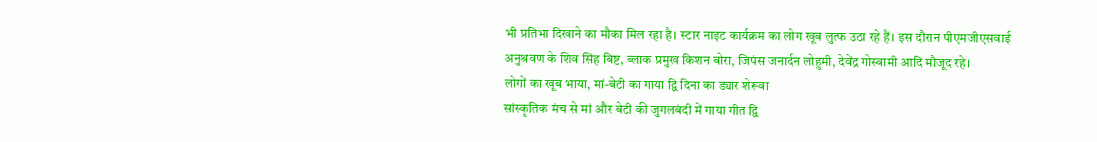भी प्रतिभा दिखाने का मौका मिल रहा है। स्टार नाइट कार्यक्रम का लोग खूब लुत्फ उठा रहे हैं। इस दौरान पीएमजीएसवाई अनुश्रवण के शिव सिंह बिष्ट, ब्लाक प्रमुख किशन बोरा, जिपंस जनार्दन लोहुमी, देवेंद्र गोस्वामी आदि मौजूद रहे।
लोगों का खूब भाया, मां-बेटी का गाया द्वि दिना का ड्यार शेरूवा
सांस्कृतिक मंच से मां और बेटी की जुगलबंदी में गाया गीत द्वि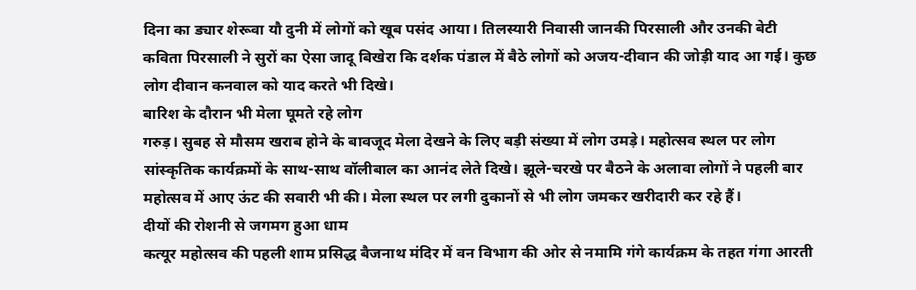दिना का ड्यार शेरूवा यौ दुनी में लोगों को खूब पसंद आया। तिलस्यारी निवासी जानकी पिरसाली और उनकी बेटी कविता पिरसाली ने सुरों का ऐसा जादू बिखेरा कि दर्शक पंडाल में बैठे लोगों को अजय-दीवान की जोड़ी याद आ गई। कुछ लोग दीवान कनवाल को याद करते भी दिखे।
बारिश के दौरान भी मेला घूमते रहे लोग
गरुड़। सुबह से मौसम खराब होने के बावजूद मेला देखने के लिए बड़ी संख्या में लोग उमड़े। महोत्सव स्थल पर लोग सांस्कृतिक कार्यक्रमों के साथ-साथ वॉलीबाल का आनंद लेते दिखे। झूले-चरखे पर बैठने के अलावा लोगों ने पहली बार महोत्सव में आए ऊंट की सवारी भी की। मेला स्थल पर लगी दुकानों से भी लोग जमकर खरीदारी कर रहे हैं।
दीयों की रोशनी से जगमग हुआ धाम
कत्यूर महोत्सव की पहली शाम प्रसिद्ध बैजनाथ मंदिर में वन विभाग की ओर से नमामि गंगे कार्यक्रम के तहत गंगा आरती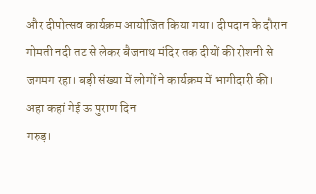और दीपोत्सव कार्यक्रम आयोजित किया गया। दीपदान के दौरान गोमती नदी तट से लेकर बैजनाथ मंदिर तक दीयों की रोशनी से जगमग रहा। बड़ी संख्या में लोगों ने कार्यक्रम में भागीदारी की।
अहा कहां गेई ऊ पुराण दिन
गरुड़।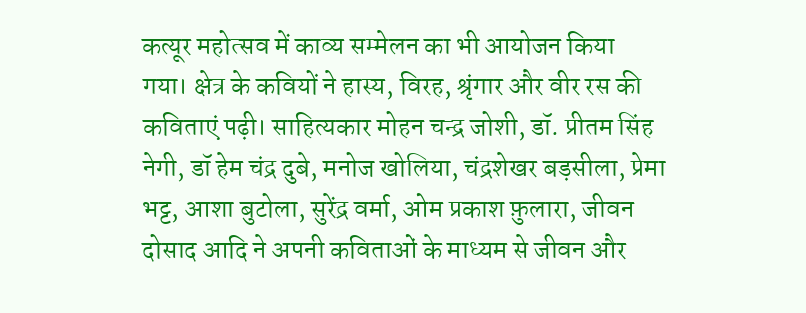कत्यूर महोत्सव में काव्य सम्मेलन का भी आयोजन किया गया। क्षेत्र के कवियों ने हास्य, विरह, श्रृंगार और वीर रस की कविताएं पढ़ी। साहित्यकार मोहन चन्द्र जोशी, डॉ. प्रीतम सिंह नेगी, डॉ हेम चंद्र दुबे, मनोज खोलिया, चंद्रशेखर बड़सीला, प्रेमा भट्ट, आशा बुटोला, सुरेंद्र वर्मा, ओम प्रकाश फ़ुलारा, जीवन दोसाद आदि ने अपनी कविताओं के माध्यम से जीवन और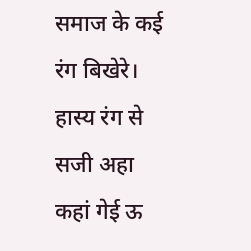समाज के कई रंग बिखेरे। हास्य रंग से सजी अहा कहां गेई ऊ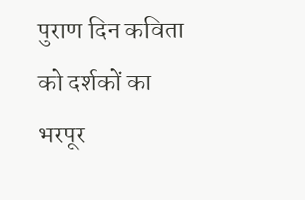पुराण दिन कविता को दर्शकों का भरपूर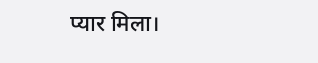प्यार मिला।